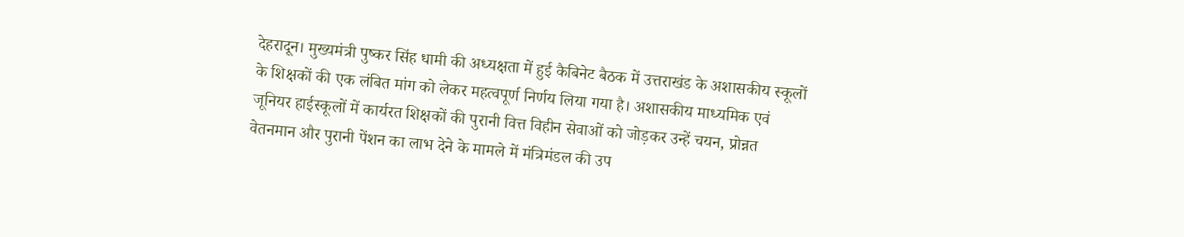देहरादून। मुख्यमंत्री पुष्कर सिंह धामी की अध्यक्षता में हुई कैबिनेट बैठक में उत्तराखंड के अशासकीय स्कूलों के शिक्षकों की एक लंबित मांग को लेकर महत्वपूर्ण निर्णय लिया गया है। अशासकीय माध्यमिक एवं जूनियर हाईस्कूलों में कार्यरत शिक्षकों की पुरानी वित्त विहीन सेवाओं को जोड़कर उन्हें चयन, प्रोन्नत वेतनमान और पुरानी पेंशन का लाभ देने के मामले में मंत्रिमंडल की उप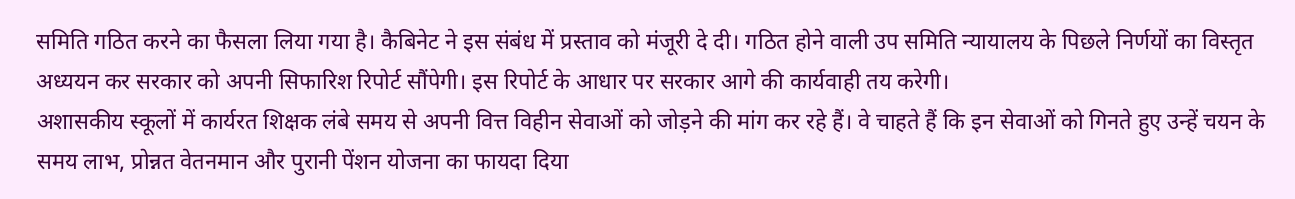समिति गठित करने का फैसला लिया गया है। कैबिनेट ने इस संबंध में प्रस्ताव को मंजूरी दे दी। गठित होने वाली उप समिति न्यायालय के पिछले निर्णयों का विस्तृत अध्ययन कर सरकार को अपनी सिफारिश रिपोर्ट सौंपेगी। इस रिपोर्ट के आधार पर सरकार आगे की कार्यवाही तय करेगी।
अशासकीय स्कूलों में कार्यरत शिक्षक लंबे समय से अपनी वित्त विहीन सेवाओं को जोड़ने की मांग कर रहे हैं। वे चाहते हैं कि इन सेवाओं को गिनते हुए उन्हें चयन के समय लाभ, प्रोन्नत वेतनमान और पुरानी पेंशन योजना का फायदा दिया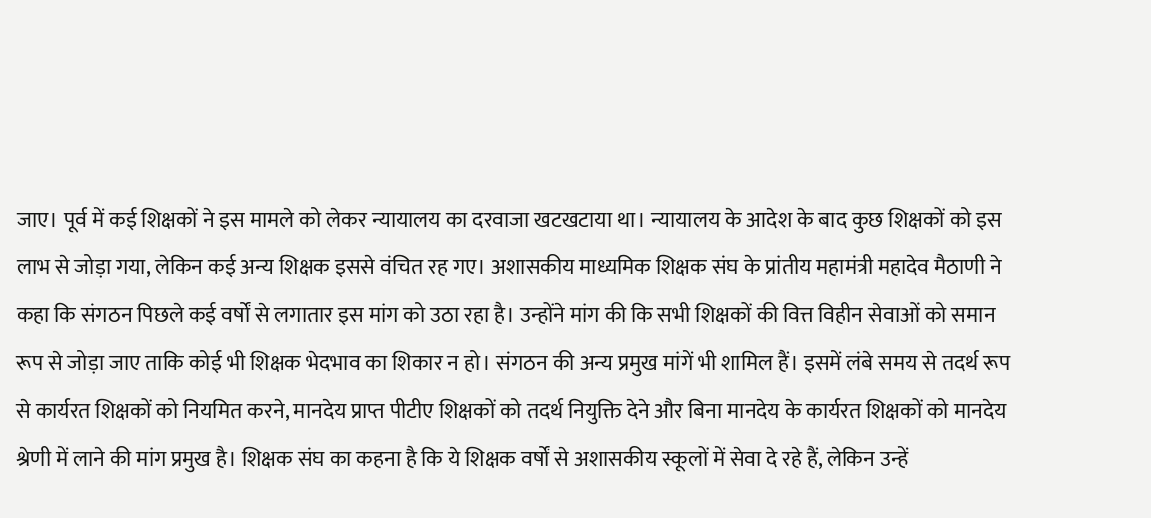जाए। पूर्व में कई शिक्षकों ने इस मामले को लेकर न्यायालय का दरवाजा खटखटाया था। न्यायालय के आदेश के बाद कुछ शिक्षकों को इस लाभ से जोड़ा गया, लेकिन कई अन्य शिक्षक इससे वंचित रह गए। अशासकीय माध्यमिक शिक्षक संघ के प्रांतीय महामंत्री महादेव मैठाणी ने कहा कि संगठन पिछले कई वर्षों से लगातार इस मांग को उठा रहा है। उन्होंने मांग की कि सभी शिक्षकों की वित्त विहीन सेवाओं को समान रूप से जोड़ा जाए ताकि कोई भी शिक्षक भेदभाव का शिकार न हो। संगठन की अन्य प्रमुख मांगें भी शामिल हैं। इसमें लंबे समय से तदर्थ रूप से कार्यरत शिक्षकों को नियमित करने, मानदेय प्राप्त पीटीए शिक्षकों को तदर्थ नियुक्ति देने और बिना मानदेय के कार्यरत शिक्षकों को मानदेय श्रेणी में लाने की मांग प्रमुख है। शिक्षक संघ का कहना है कि ये शिक्षक वर्षों से अशासकीय स्कूलों में सेवा दे रहे हैं, लेकिन उन्हें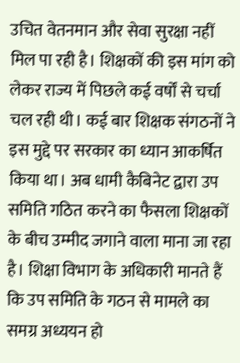उचित वेतनमान और सेवा सुरक्षा नहीं मिल पा रही है। शिक्षकों की इस मांग को लेकर राज्य में पिछले कई वर्षों से चर्चा चल रही थी। कई बार शिक्षक संगठनों ने इस मुद्दे पर सरकार का ध्यान आकर्षित किया था। अब धामी कैबिनेट द्वारा उप समिति गठित करने का फैसला शिक्षकों के बीच उम्मीद जगाने वाला माना जा रहा है। शिक्षा विभाग के अधिकारी मानते हैं कि उप समिति के गठन से मामले का समग्र अध्ययन हो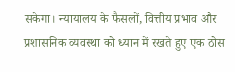सकेगा। न्यायालय के फैसलों, वित्तीय प्रभाव और प्रशासनिक व्यवस्था को ध्यान में रखते हुए एक ठोस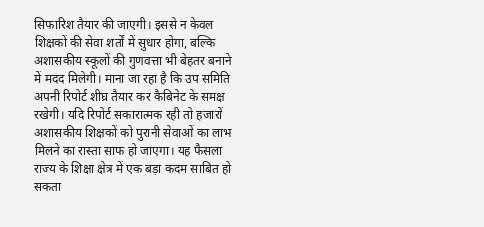सिफारिश तैयार की जाएगी। इससे न केवल शिक्षकों की सेवा शर्तों में सुधार होगा, बल्कि अशासकीय स्कूलों की गुणवत्ता भी बेहतर बनाने में मदद मिलेगी। माना जा रहा है कि उप समिति अपनी रिपोर्ट शीघ्र तैयार कर कैबिनेट के समक्ष रखेगी। यदि रिपोर्ट सकारात्मक रही तो हजारों अशासकीय शिक्षकों को पुरानी सेवाओं का लाभ मिलने का रास्ता साफ हो जाएगा। यह फैसला राज्य के शिक्षा क्षेत्र में एक बड़ा कदम साबित हो सकता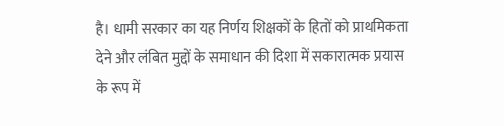है। धामी सरकार का यह निर्णय शिक्षकों के हितों को प्राथमिकता देने और लंबित मुद्दों के समाधान की दिशा में सकारात्मक प्रयास के रूप में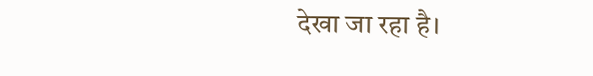देखा जा रहा है।